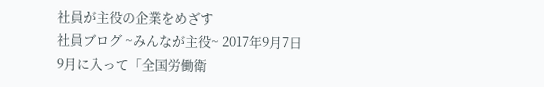社員が主役の企業をめざす
社員ブログ ~みんなが主役~ 2017年9月7日
9月に入って「全国労働衛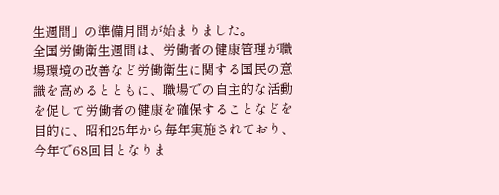生週間」の準備月間が始まりました。
全国労働衛生週間は、労働者の健康管理が職場環境の改善など労働衛生に関する国民の意識を高めるとともに、職場での自主的な活動を促して労働者の健康を確保することなどを目的に、昭和25年から毎年実施されており、今年で68回目となりま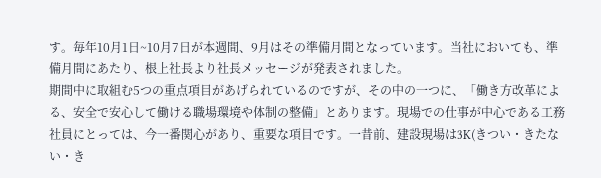す。毎年10月1日~10月7日が本週間、9月はその準備月間となっています。当社においても、準備月間にあたり、根上社長より社長メッセージが発表されました。
期間中に取組む5つの重点項目があげられているのですが、その中の一つに、「働き方改革による、安全で安心して働ける職場環境や体制の整備」とあります。現場での仕事が中心である工務社員にとっては、今一番関心があり、重要な項目です。一昔前、建設現場は3K(きつい・きたない・き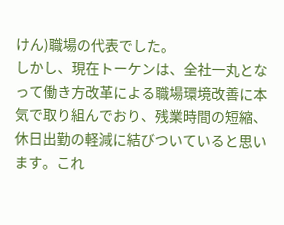けん)職場の代表でした。
しかし、現在トーケンは、全社一丸となって働き方改革による職場環境改善に本気で取り組んでおり、残業時間の短縮、休日出勤の軽減に結びついていると思います。これ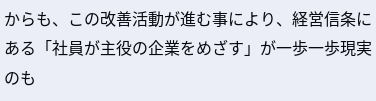からも、この改善活動が進む事により、経営信条にある「社員が主役の企業をめざす」が一歩一歩現実のも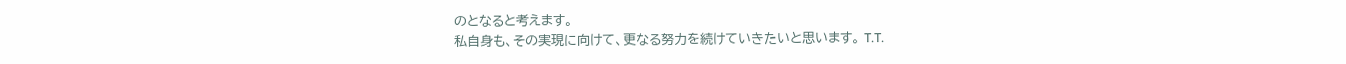のとなると考えます。
私自身も、その実現に向けて、更なる努力を続けていきたいと思います。 T.T.